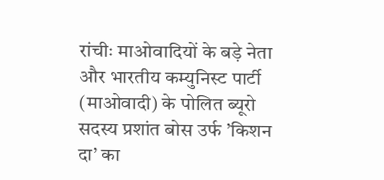रांचीः माओवादियों के बड़े नेता और भारतीय कम्युनिस्ट पार्टी (माओवादी) के पोलित ब्यूरो सदस्य प्रशांत बोस उर्फ ’किशन दा’ का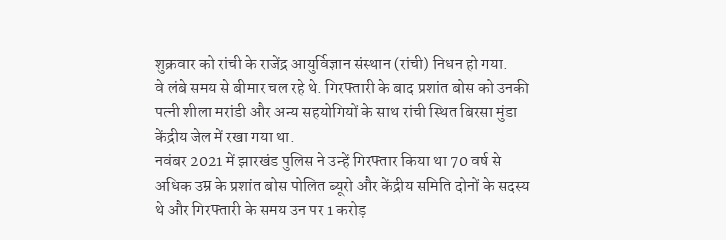शुक्रवार को रांची के राजेंद्र आयुर्विज्ञान संस्थान (रांची) निधन हो गया.
वे लंबे समय से बीमार चल रहे थे. गिरफ्तारी के बाद प्रशांत बोस को उनकी पत्नी शीला मरांडी और अन्य सहयोगियों के साथ रांची स्थित बिरसा मुंडा केंद्रीय जेल में रखा गया था.
नवंबर 2021 में झारखंड पुलिस ने उन्हें गिरफ्तार किया था 70 वर्ष से अधिक उम्र के प्रशांत बोस पोलित ब्यूरो और केंद्रीय समिति दोनों के सदस्य थे और गिरफ्तारी के समय उन पर 1 करोड़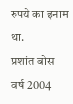रुपये का इनाम था.
प्रशांत बोस वर्ष 2004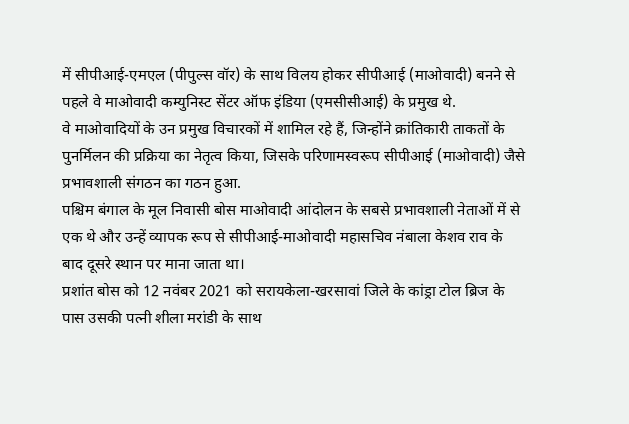में सीपीआई-एमएल (पीपुल्स वॉर) के साथ विलय होकर सीपीआई (माओवादी) बनने से पहले वे माओवादी कम्युनिस्ट सेंटर ऑफ इंडिया (एमसीसीआई) के प्रमुख थे.
वे माओवादियों के उन प्रमुख विचारकों में शामिल रहे हैं, जिन्होंने क्रांतिकारी ताकतों के पुनर्मिलन की प्रक्रिया का नेतृत्व किया, जिसके परिणामस्वरूप सीपीआई (माओवादी) जैसे प्रभावशाली संगठन का गठन हुआ.
पश्चिम बंगाल के मूल निवासी बोस माओवादी आंदोलन के सबसे प्रभावशाली नेताओं में से एक थे और उन्हें व्यापक रूप से सीपीआई-माओवादी महासचिव नंबाला केशव राव के बाद दूसरे स्थान पर माना जाता था।
प्रशांत बोस को 12 नवंबर 2021 को सरायकेला-खरसावां जिले के कांड्रा टोल ब्रिज के पास उसकी पत्नी शीला मरांडी के साथ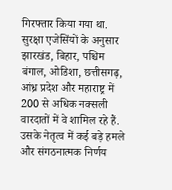गिरफ्तार किया गया था.
सुरक्षा एजेसिंयों के अनुसार झारखंड, बिहार, पश्चिम बंगाल, ओडिशा, छत्तीसगढ़, आंध्र प्रदेश और महाराष्ट्र में 200 से अधिक नक्सली वारदातों में वे शामिल रहे हैं. उसके नेतृत्व में कई बड़े हमले और संगठनात्मक निर्णय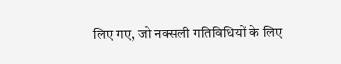लिए गए, जो नक्सली गतिविधियों के लिए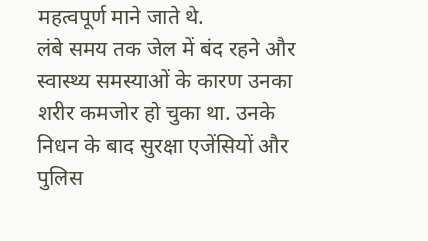महत्वपूर्ण माने जाते थे.
लंबे समय तक जेल में बंद रहने और स्वास्थ्य समस्याओं के कारण उनका शरीर कमजोर हो चुका था. उनके निधन के बाद सुरक्षा एजेंसियों और पुलिस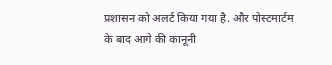प्रशासन को अलर्ट किया गया है. और पोस्टमार्टम के बाद आगे की कानूनी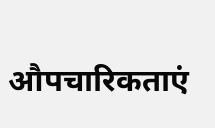औपचारिकताएं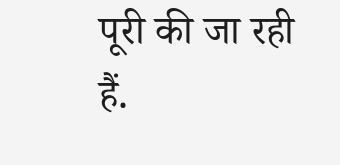पूरी की जा रही हैं.